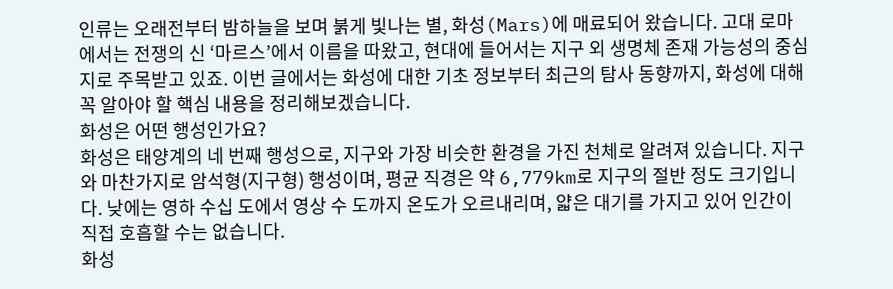인류는 오래전부터 밤하늘을 보며 붉게 빛나는 별, 화성(Mars)에 매료되어 왔습니다. 고대 로마에서는 전쟁의 신 ‘마르스’에서 이름을 따왔고, 현대에 들어서는 지구 외 생명체 존재 가능성의 중심지로 주목받고 있죠. 이번 글에서는 화성에 대한 기초 정보부터 최근의 탐사 동향까지, 화성에 대해 꼭 알아야 할 핵심 내용을 정리해보겠습니다.
화성은 어떤 행성인가요?
화성은 태양계의 네 번째 행성으로, 지구와 가장 비슷한 환경을 가진 천체로 알려져 있습니다. 지구와 마찬가지로 암석형(지구형) 행성이며, 평균 직경은 약 6,779km로 지구의 절반 정도 크기입니다. 낮에는 영하 수십 도에서 영상 수 도까지 온도가 오르내리며, 얇은 대기를 가지고 있어 인간이 직접 호흡할 수는 없습니다.
화성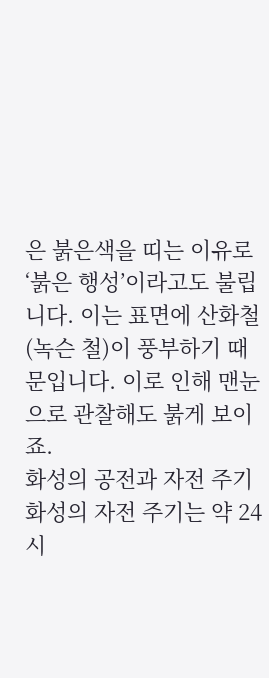은 붉은색을 띠는 이유로 ‘붉은 행성’이라고도 불립니다. 이는 표면에 산화철(녹슨 철)이 풍부하기 때문입니다. 이로 인해 맨눈으로 관찰해도 붉게 보이죠.
화성의 공전과 자전 주기
화성의 자전 주기는 약 24시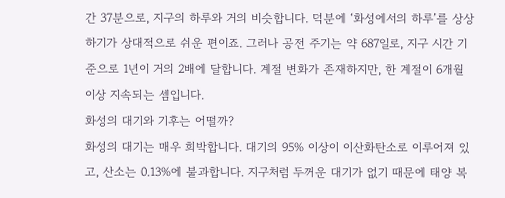간 37분으로, 지구의 하루와 거의 비슷합니다. 덕분에 ‘화성에서의 하루’를 상상하기가 상대적으로 쉬운 편이죠. 그러나 공전 주기는 약 687일로, 지구 시간 기준으로 1년이 거의 2배에 달합니다. 계절 변화가 존재하지만, 한 계절이 6개월 이상 지속되는 셈입니다.
화성의 대기와 기후는 어떨까?
화성의 대기는 매우 희박합니다. 대기의 95% 이상이 이산화탄소로 이루어져 있고, 산소는 0.13%에 불과합니다. 지구처럼 두꺼운 대기가 없기 때문에 태양 복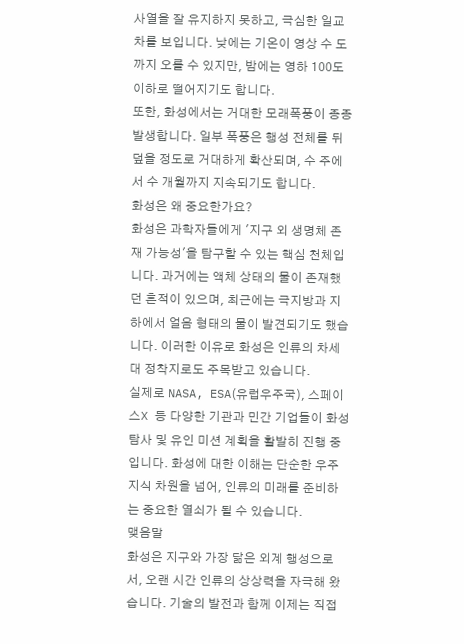사열을 잘 유지하지 못하고, 극심한 일교차를 보입니다. 낮에는 기온이 영상 수 도까지 오를 수 있지만, 밤에는 영하 100도 이하로 떨어지기도 합니다.
또한, 화성에서는 거대한 모래폭풍이 종종 발생합니다. 일부 폭풍은 행성 전체를 뒤덮을 정도로 거대하게 확산되며, 수 주에서 수 개월까지 지속되기도 합니다.
화성은 왜 중요한가요?
화성은 과학자들에게 '지구 외 생명체 존재 가능성'을 탐구할 수 있는 핵심 천체입니다. 과거에는 액체 상태의 물이 존재했던 흔적이 있으며, 최근에는 극지방과 지하에서 얼음 형태의 물이 발견되기도 했습니다. 이러한 이유로 화성은 인류의 차세대 정착지로도 주목받고 있습니다.
실제로 NASA, ESA(유럽우주국), 스페이스X 등 다양한 기관과 민간 기업들이 화성 탐사 및 유인 미션 계획을 활발히 진행 중입니다. 화성에 대한 이해는 단순한 우주 지식 차원을 넘어, 인류의 미래를 준비하는 중요한 열쇠가 될 수 있습니다.
맺음말
화성은 지구와 가장 닮은 외계 행성으로서, 오랜 시간 인류의 상상력을 자극해 왔습니다. 기술의 발전과 함께 이제는 직접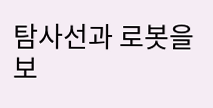탐사선과 로봇을 보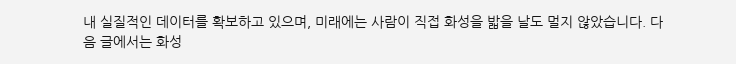내 실질적인 데이터를 확보하고 있으며, 미래에는 사람이 직접 화성을 밟을 날도 멀지 않았습니다. 다음 글에서는 화성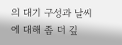의 대기 구성과 날씨에 대해 좀 더 깊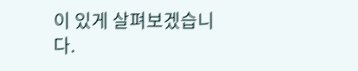이 있게 살펴보겠습니다.